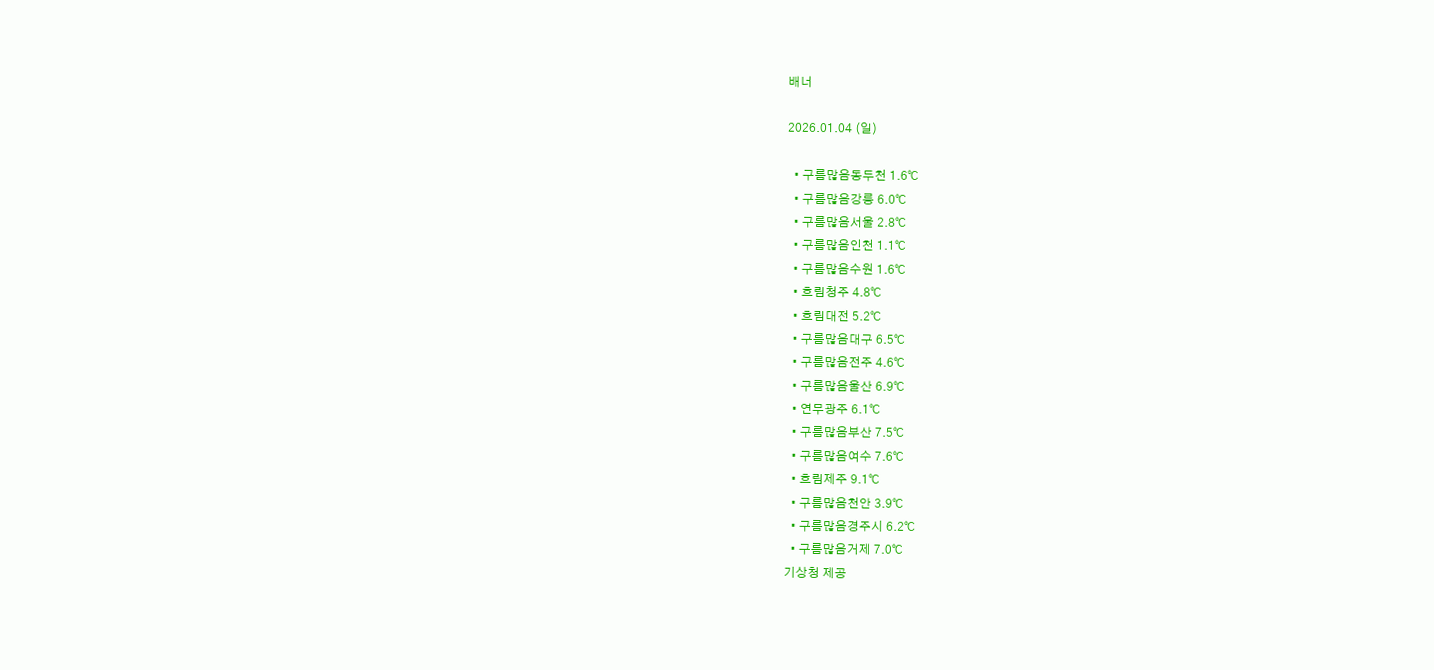배너

2026.01.04 (일)

  • 구름많음동두천 1.6℃
  • 구름많음강릉 6.0℃
  • 구름많음서울 2.8℃
  • 구름많음인천 1.1℃
  • 구름많음수원 1.6℃
  • 흐림청주 4.8℃
  • 흐림대전 5.2℃
  • 구름많음대구 6.5℃
  • 구름많음전주 4.6℃
  • 구름많음울산 6.9℃
  • 연무광주 6.1℃
  • 구름많음부산 7.5℃
  • 구름많음여수 7.6℃
  • 흐림제주 9.1℃
  • 구름많음천안 3.9℃
  • 구름많음경주시 6.2℃
  • 구름많음거제 7.0℃
기상청 제공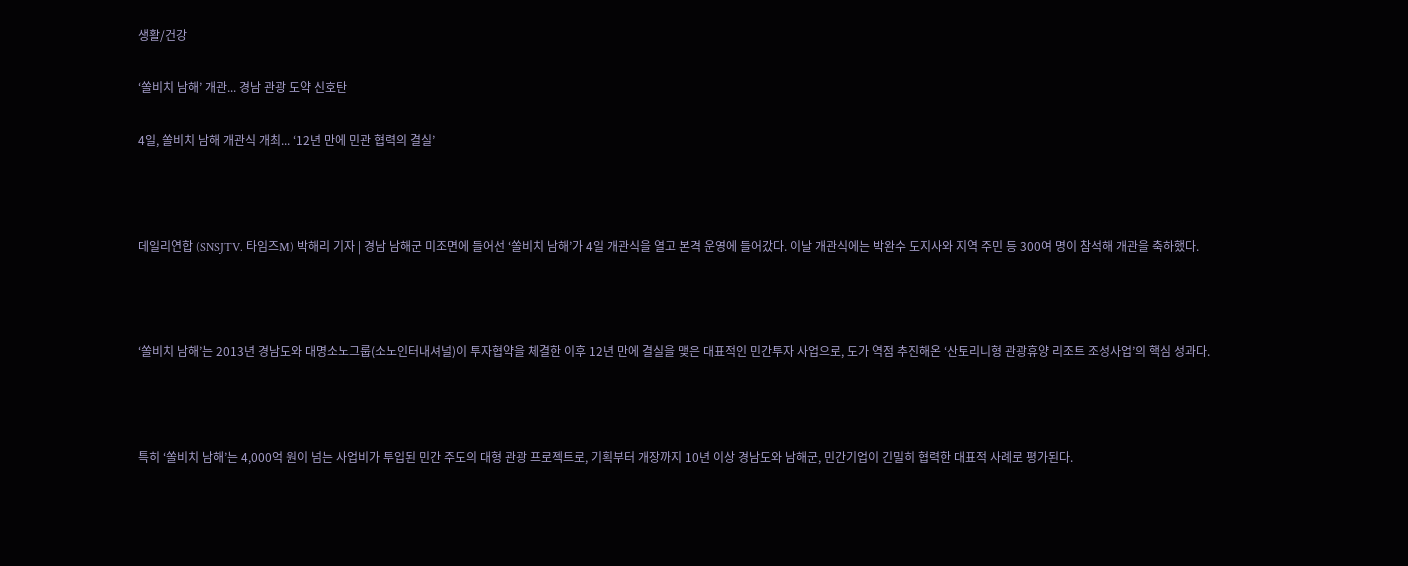생활/건강

‘쏠비치 남해’ 개관... 경남 관광 도약 신호탄

4일, 쏠비치 남해 개관식 개최... ‘12년 만에 민관 협력의 결실’



데일리연합 (SNSJTV. 타임즈M) 박해리 기자 | 경남 남해군 미조면에 들어선 ‘쏠비치 남해’가 4일 개관식을 열고 본격 운영에 들어갔다. 이날 개관식에는 박완수 도지사와 지역 주민 등 300여 명이 참석해 개관을 축하했다.



‘쏠비치 남해’는 2013년 경남도와 대명소노그룹(소노인터내셔널)이 투자협약을 체결한 이후 12년 만에 결실을 맺은 대표적인 민간투자 사업으로, 도가 역점 추진해온 ‘산토리니형 관광휴양 리조트 조성사업’의 핵심 성과다.



특히 ‘쏠비치 남해’는 4,000억 원이 넘는 사업비가 투입된 민간 주도의 대형 관광 프로젝트로, 기획부터 개장까지 10년 이상 경남도와 남해군, 민간기업이 긴밀히 협력한 대표적 사례로 평가된다.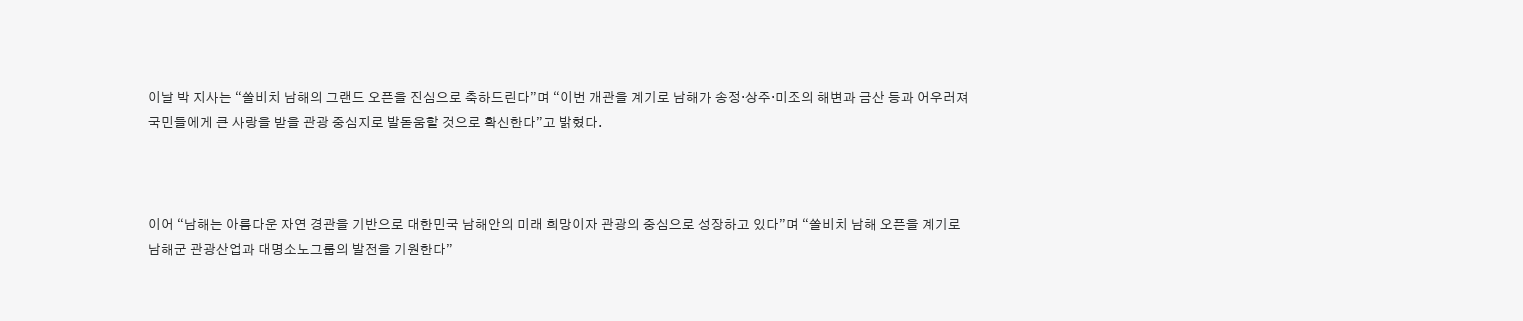이날 박 지사는 “쏠비치 남해의 그랜드 오픈을 진심으로 축하드린다”며 “이번 개관을 계기로 남해가 송정·상주·미조의 해변과 금산 등과 어우러져 국민들에게 큰 사랑을 받을 관광 중심지로 발돋움할 것으로 확신한다”고 밝혔다.



이어 “남해는 아름다운 자연 경관을 기반으로 대한민국 남해안의 미래 희망이자 관광의 중심으로 성장하고 있다”며 “쏠비치 남해 오픈을 계기로 남해군 관광산업과 대명소노그룹의 발전을 기원한다”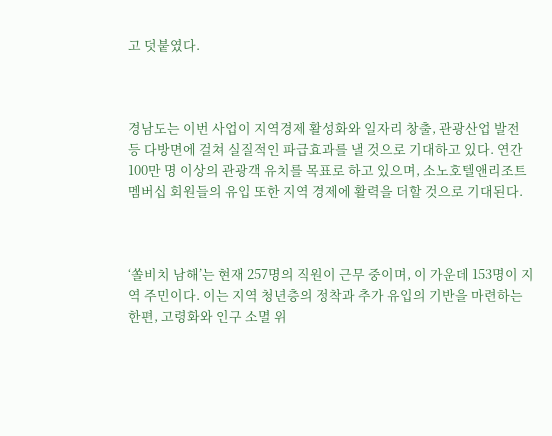고 덧붙였다.



경남도는 이번 사업이 지역경제 활성화와 일자리 창출, 관광산업 발전 등 다방면에 걸쳐 실질적인 파급효과를 낼 것으로 기대하고 있다. 연간 100만 명 이상의 관광객 유치를 목표로 하고 있으며, 소노호텔앤리조트 멤버십 회원들의 유입 또한 지역 경제에 활력을 더할 것으로 기대된다.



‘쏠비치 남해’는 현재 257명의 직원이 근무 중이며, 이 가운데 153명이 지역 주민이다. 이는 지역 청년층의 정착과 추가 유입의 기반을 마련하는 한편, 고령화와 인구 소멸 위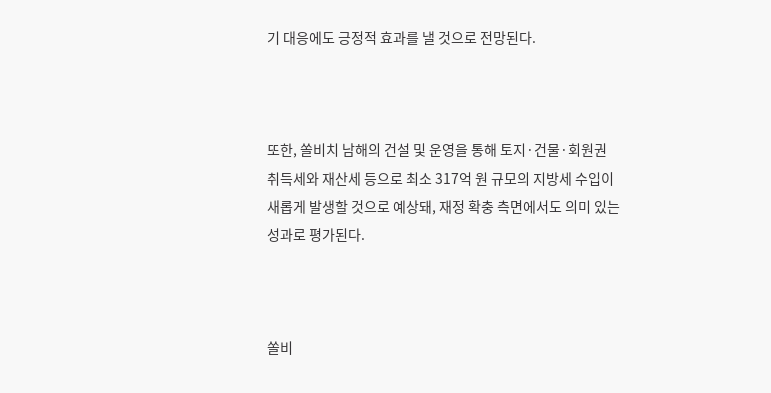기 대응에도 긍정적 효과를 낼 것으로 전망된다.



또한, 쏠비치 남해의 건설 및 운영을 통해 토지·건물·회원권 취득세와 재산세 등으로 최소 317억 원 규모의 지방세 수입이 새롭게 발생할 것으로 예상돼, 재정 확충 측면에서도 의미 있는 성과로 평가된다.



쏠비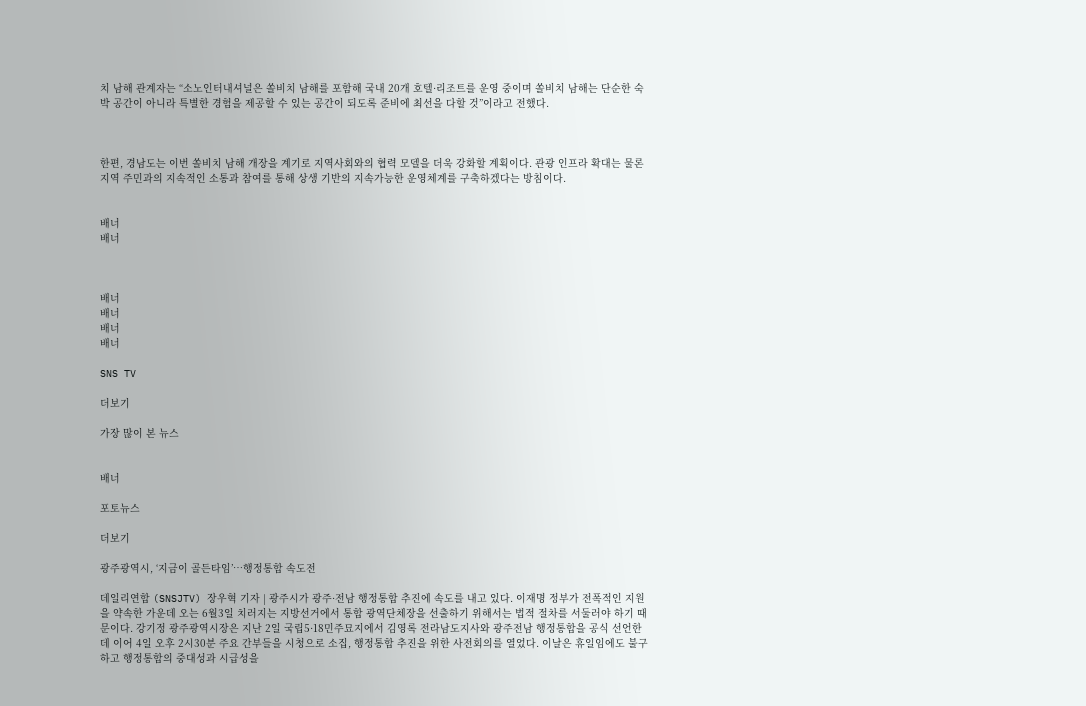치 남해 관계자는 “소노인터내셔널은 쏠비치 남해를 포함해 국내 20개 호텔·리조트를 운영 중이며 쏠비치 남해는 단순한 숙박 공간이 아니라 특별한 경험을 제공할 수 있는 공간이 되도록 준비에 최선을 다할 것”이라고 전했다.



한편, 경남도는 이번 쏠비치 남해 개장을 계기로 지역사회와의 협력 모델을 더욱 강화할 계획이다. 관광 인프라 확대는 물론 지역 주민과의 지속적인 소통과 참여를 통해 상생 기반의 지속가능한 운영체계를 구축하겠다는 방침이다.


배너
배너



배너
배너
배너
배너

SNS TV

더보기

가장 많이 본 뉴스


배너

포토뉴스

더보기

광주광역시, ‘지금이 골든타임’…행정통합 속도전

데일리연합 (SNSJTV) 장우혁 기자 | 광주시가 광주·전남 행정통합 추진에 속도를 내고 있다. 이재명 정부가 전폭적인 지원을 약속한 가운데 오는 6월3일 치러지는 지방선거에서 통합 광역단체장을 선출하기 위해서는 법적 절차를 서둘러야 하기 때문이다. 강기정 광주광역시장은 지난 2일 국립5·18민주묘지에서 김영록 전라남도지사와 광주전남 행정통합을 공식 선언한데 이어 4일 오후 2시30분 주요 간부들을 시청으로 소집, 행정통합 추진을 위한 사전회의를 열었다. 이날은 휴일임에도 불구하고 행정통합의 중대성과 시급성을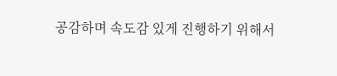공감하며 속도감 있게 진행하기 위해서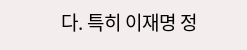다. 특히 이재명 정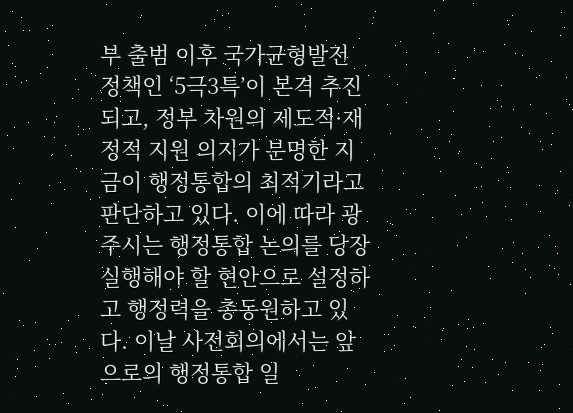부 출범 이후 국가균형발전 정책인 ‘5극3특’이 본격 추진되고, 정부 차원의 제도적·재정적 지원 의지가 분명한 지금이 행정통합의 최적기라고 판단하고 있다. 이에 따라 광주시는 행정통합 논의를 당장 실행해야 할 현안으로 설정하고 행정력을 총동원하고 있다. 이날 사전회의에서는 앞으로의 행정통합 일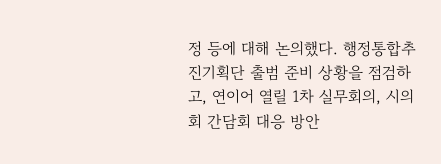정 등에 대해 논의했다. 행정통합추진기획단 출범 준비 상황을 점검하고, 연이어 열릴 1차 실무회의, 시의회 간담회 대응 방안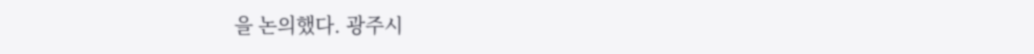을 논의했다. 광주시